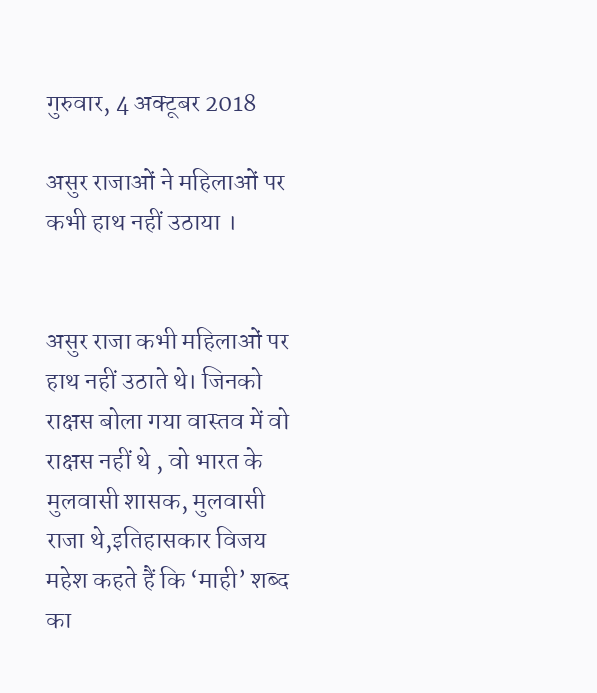गुरुवार, 4 अक्टूबर 2018

असुर राजाओं ने महिलाओं पर कभी हाथ नहीं उठाया ।


असुर राजा कभी महिलाओं पर हाथ नहीं उठाते थे। जिनको राक्षस बोला गया वास्तव में वो राक्षस नहीं थे , वो भारत के मुलवासी शासक, मुलवासी राजा थे,इतिहासकार विजय महेश कहते हैं कि ‘माही’ शब्द का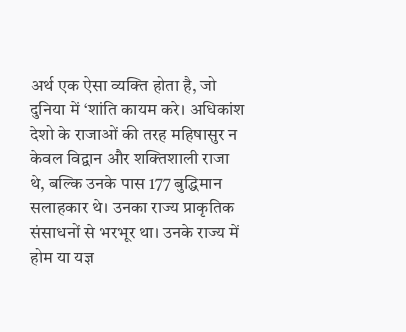अर्थ एक ऐसा व्यक्ति होता है, जो दुनिया में ‘शांति कायम करे। अधिकांश देशो के राजाओं की तरह महिषासुर न केवल विद्वान और शक्तिशाली राजा थे, बल्कि उनके पास 177 बुद्धिमान सलाहकार थे। उनका राज्य प्राकृतिक संसाधनों से भरभूर था। उनके राज्य में होम या यज्ञ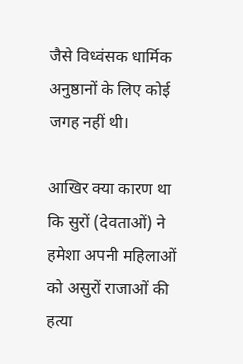जैसे विध्वंसक धार्मिक अनुष्ठानों के लिए कोई जगह नहीं थी।

आखिर क्या कारण था कि सुरों (देवताओं) ने हमेशा अपनी महिलाओं को असुरों राजाओं की हत्या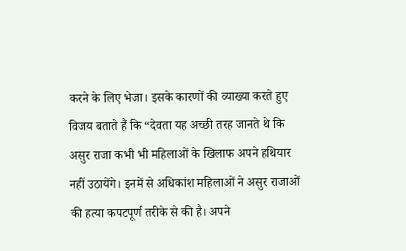करने के लिए भेजा। इसके कारणों की व्याख्या करते हुए विजय बताते हैं कि “देवता यह अच्छी तरह जानते थे कि असुर राजा कभी भी महिलाओं के खिलाफ अपने हथियार नहीं उठायेंगे। इनमें से अधिकांश महिलाओं ने असुर राजाओं की हत्या कपटपूर्ण तरीके से की है। अपने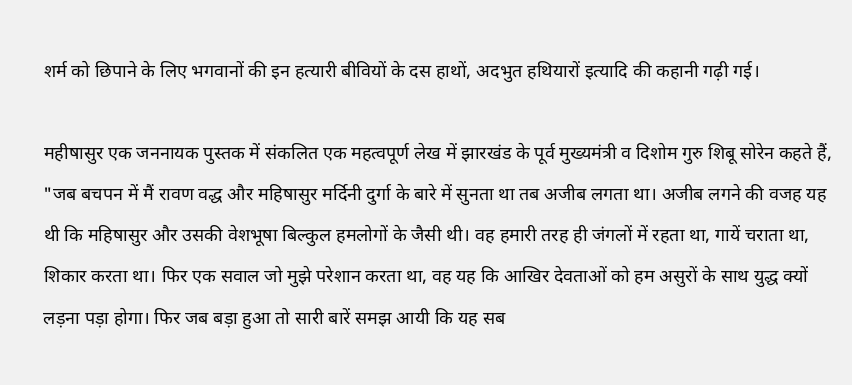शर्म को छिपाने के लिए भगवानों की इन हत्यारी बीवियों के दस हाथों, अदभुत हथियारों इत्यादि की कहानी गढ़ी गई।

महीषासुर एक जननायक पुस्तक में संकलित एक महत्वपूर्ण लेख में झारखंड के पूर्व मुख्यमंत्री व दिशोम गुरु शिबू सोरेन कहते हैं, "जब बचपन में मैं रावण वद्ध और महिषासुर मर्दिनी दुर्गा के बारे में सुनता था तब अजीब लगता था। अजीब लगने की वजह यह थी कि महिषासुर और उसकी वेशभूषा बिल्कुल हमलोगों के जैसी थी। वह हमारी तरह ही जंगलों में रहता था, गायें चराता था, शिकार करता था। फिर एक सवाल जो मुझे परेशान करता था, वह यह कि आखिर देवताओं को हम असुरों के साथ युद्ध क्यों लड़ना पड़ा होगा। फिर जब बड़ा हुआ तो सारी बारें समझ आयी कि यह सब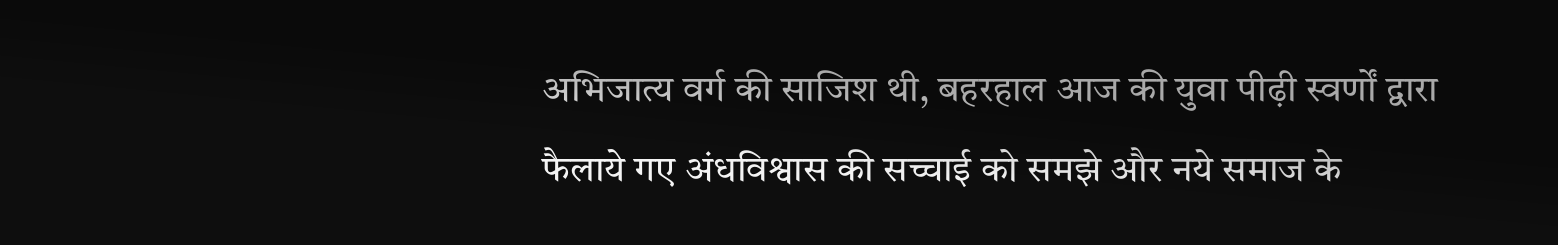अभिजात्य वर्ग की साजिश थी, बहरहाल आज की युवा पीढ़ी स्वर्णों द्वारा फैलाये गए अंधविश्वास की सच्चाई को समझे और नये समाज के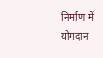निर्माण में योगदान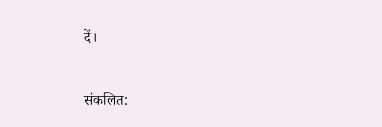दें।


संकलित: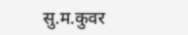सु.म.कुवर